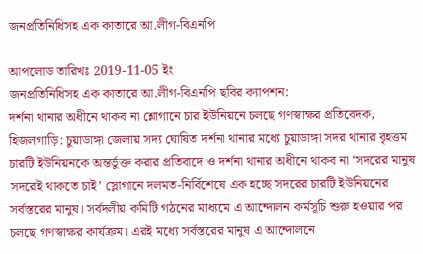জনপ্রতিনিধিসহ এক কাতারে আ.লীগ-বিএনপি

আপলোড তারিখঃ 2019-11-05 ইং
জনপ্রতিনিধিসহ এক কাতারে আ.লীগ-বিএনপি ছবির ক্যাপশন:
দর্শনা থানার অধীনে থাকব না শ্লোগানে চার ইউনিয়নে চলছে গণস্বাক্ষর প্রতিবেদক, হিজলগাড়ি: চুয়াডাঙ্গা জেলায় সদ্য ঘোষিত দর্শনা থানার মধ্যে চুয়াডাঙ্গা সদর থানার বৃহত্তম চারটি ইউনিয়নকে অন্তর্ভুক্ত করার প্রতিবাদে ও দর্শনা থানার অধীনে থাকব না ‘সদরের মানুষ সদরেই থাকতে চাই’ স্লোগানে দলমত-নির্বিশেষে এক হচ্ছে সদরের চারটি ইউনিয়নের সর্বস্তরের মানুষ। সর্বদলীয় কমিটি গঠনের মাধ্যমে এ আন্দোলন কর্মসূচি শুরু হওয়ার পর চলছে গণস্বাক্ষর কার্যক্রম। এরই মধ্যে সর্বস্তরের মানুষ এ আন্দোলনে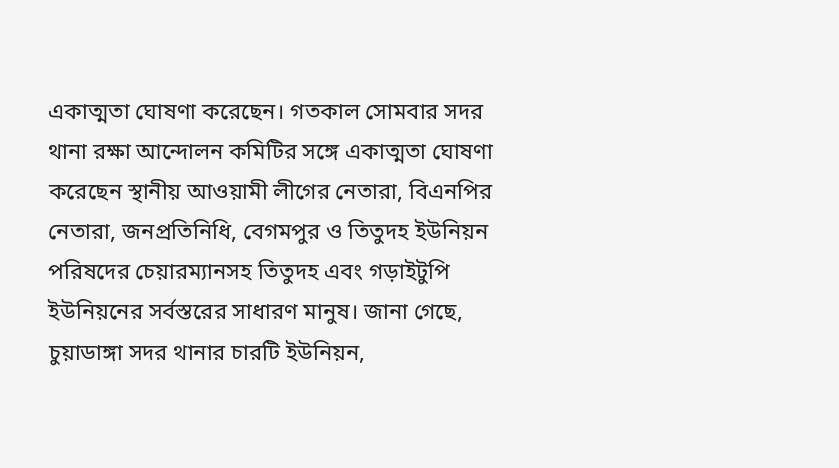একাত্মতা ঘোষণা করেছেন। গতকাল সোমবার সদর থানা রক্ষা আন্দোলন কমিটির সঙ্গে একাত্মতা ঘোষণা করেছেন স্থানীয় আওয়ামী লীগের নেতারা, বিএনপির নেতারা, জনপ্রতিনিধি, বেগমপুর ও তিতুদহ ইউনিয়ন পরিষদের চেয়ারম্যানসহ তিতুদহ এবং গড়াইটুপি ইউনিয়নের সর্বস্তরের সাধারণ মানুষ। জানা গেছে, চুয়াডাঙ্গা সদর থানার চারটি ইউনিয়ন,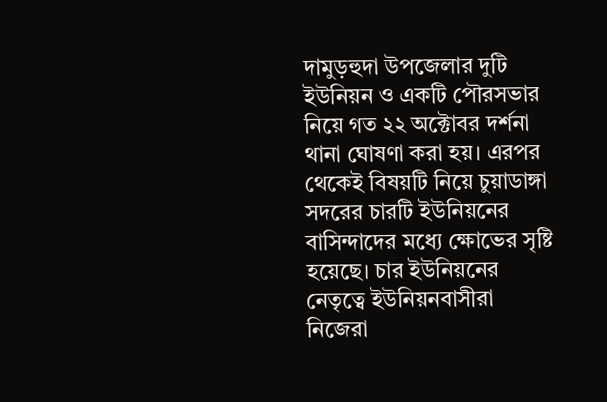দামুড়হুদা উপজেলার দুটি ইউনিয়ন ও একটি পৌরসভার নিয়ে গত ২২ অক্টোবর দর্শনা থানা ঘোষণা করা হয়। এরপর থেকেই বিষয়টি নিয়ে চুয়াডাঙ্গা সদরের চারটি ইউনিয়নের বাসিন্দাদের মধ্যে ক্ষোভের সৃষ্টি হয়েছে। চার ইউনিয়নের নেতৃত্বে ইউনিয়নবাসীরা নিজেরা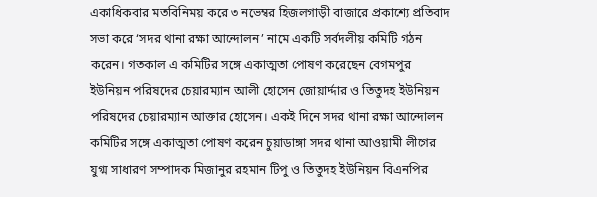একাধিকবার মতবিনিময় করে ৩ নভেম্বর হিজলগাড়ী বাজারে প্রকাশ্যে প্রতিবাদ সভা করে ‘সদর থানা রক্ষা আন্দোলন’ নামে একটি সর্বদলীয় কমিটি গঠন করেন। গতকাল এ কমিটির সঙ্গে একাত্মতা পোষণ করেছেন বেগমপুর ইউনিয়ন পরিষদের চেয়ারম্যান আলী হোসেন জোয়ার্দ্দার ও তিতুদহ ইউনিয়ন পরিষদের চেয়ারম্যান আক্তার হোসেন। একই দিনে সদর থানা রক্ষা আন্দোলন কমিটির সঙ্গে একাত্মতা পোষণ করেন চুয়াডাঙ্গা সদর থানা আওয়ামী লীগের যুগ্ম সাধারণ সম্পাদক মিজানুর রহমান টিপু ও তিতুদহ ইউনিয়ন বিএনপির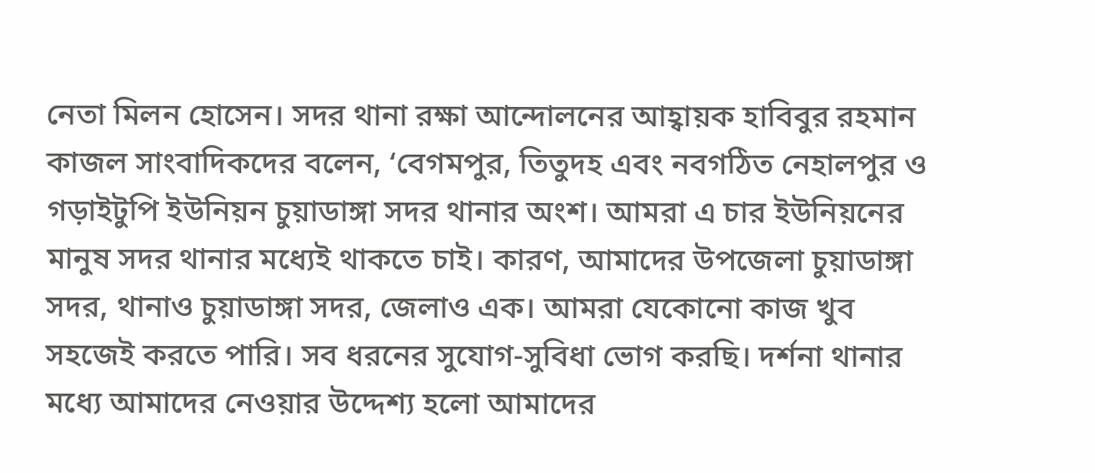নেতা মিলন হোসেন। সদর থানা রক্ষা আন্দোলনের আহ্বায়ক হাবিবুর রহমান কাজল সাংবাদিকদের বলেন, ‘বেগমপুর, তিতুদহ এবং নবগঠিত নেহালপুর ও গড়াইটুপি ইউনিয়ন চুয়াডাঙ্গা সদর থানার অংশ। আমরা এ চার ইউনিয়নের মানুষ সদর থানার মধ্যেই থাকতে চাই। কারণ, আমাদের উপজেলা চুয়াডাঙ্গা সদর, থানাও চুয়াডাঙ্গা সদর, জেলাও এক। আমরা যেকোনো কাজ খুব সহজেই করতে পারি। সব ধরনের সুযোগ-সুবিধা ভোগ করছি। দর্শনা থানার মধ্যে আমাদের নেওয়ার উদ্দেশ্য হলো আমাদের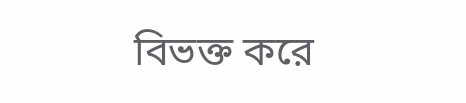বিভক্ত করে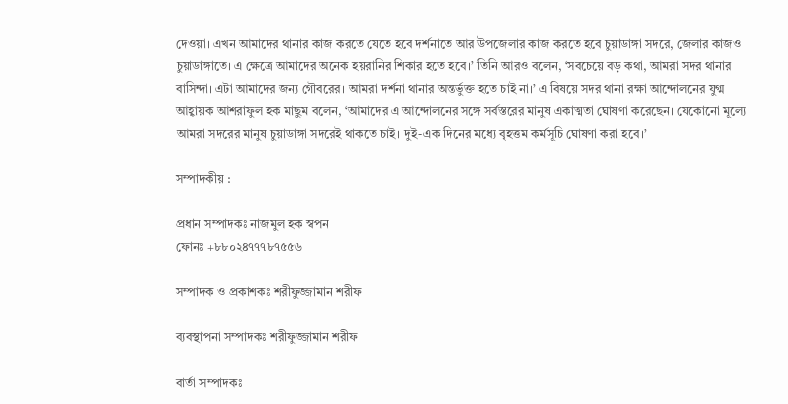দেওয়া। এখন আমাদের থানার কাজ করতে যেতে হবে দর্শনাতে আর উপজেলার কাজ করতে হবে চুয়াডাঙ্গা সদরে, জেলার কাজও চুয়াডাঙ্গাতে। এ ক্ষেত্রে আমাদের অনেক হয়রানির শিকার হতে হবে।’ তিনি আরও বলেন, ‘সবচেয়ে বড় কথা, আমরা সদর থানার বাসিন্দা। এটা আমাদের জন্য গৌবরের। আমরা দর্শনা থানার অন্তর্ভুক্ত হতে চাই না।’ এ বিষয়ে সদর থানা রক্ষা আন্দোলনের যুগ্ম আহ্বায়ক আশরাফুল হক মাছুম বলেন, ‘আমাদের এ আন্দোলনের সঙ্গে সর্বস্তরের মানুষ একাত্মতা ঘোষণা করেছেন। যেকোনো মূল্যে আমরা সদরের মানুষ চুয়াডাঙ্গা সদরেই থাকতে চাই। দুই-এক দিনের মধ্যে বৃহত্তম কর্মসূচি ঘোষণা করা হবে।’

সম্পাদকীয় :

প্রধান সম্পাদকঃ নাজমুল হক স্বপন
ফোনঃ +৮৮০২৪৭৭৭৮৭৫৫৬

সম্পাদক ও প্রকাশকঃ শরীফুজ্জামান শরীফ

ব্যবস্থাপনা সম্পাদকঃ শরীফুজ্জামান শরীফ

বার্তা সম্পাদকঃ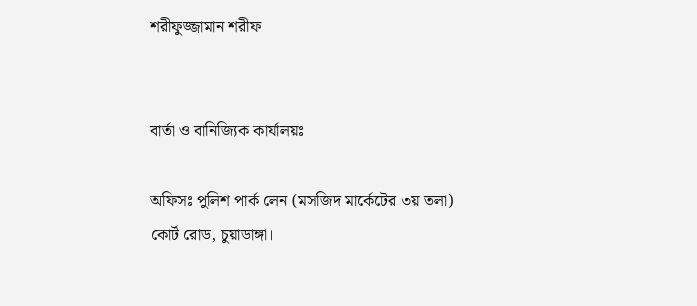শরীফুজ্জামান শরীফ


বার্তা ও বানিজ্যিক কার্যালয়ঃ

অফিসঃ পুলিশ পার্ক লেন (মসজিদ মার্কেটের ৩য় তলা) কোর্ট রোড, চুয়াডাঙ্গা।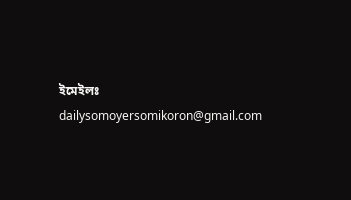ইমেইলঃ dailysomoyersomikoron@gmail.com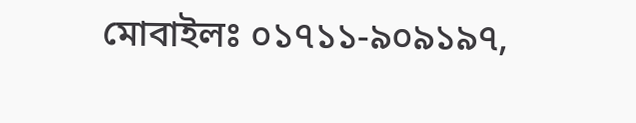মোবাইলঃ ০১৭১১-৯০৯১৯৭,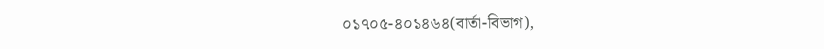০১৭০৫-৪০১৪৬৪(বার্তা-বিভাগ),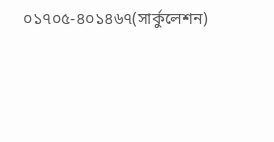০১৭০৫-৪০১৪৬৭(সার্কুলেশন)